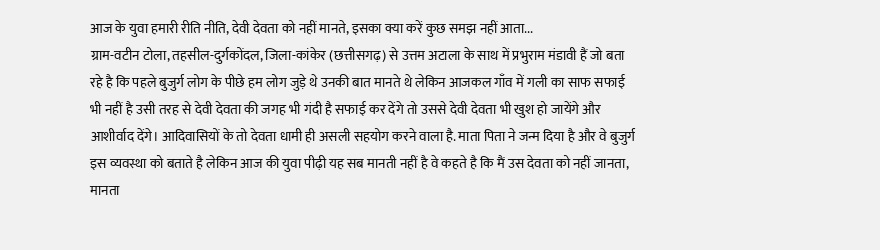आज के युवा हमारी रीति नीति, देवी देवता को नहीं मानते, इसका क्या करें कुछ समझ नहीं आता...
ग्राम-वटीन टोला, तहसील-दुर्गकोंदल, जिला-कांकेर (छत्तीसगढ़) से उत्तम अटाला के साथ में प्रभुराम मंडावी हैं जो बता रहे है कि पहले बुजुर्ग लोग के पीछे हम लोग जुड़े थे उनकी बात मानते थे लेकिन आजकल गाँव में गली का साफ सफाई भी नहीं है उसी तरह से देवी देवता की जगह भी गंदी है सफाई कर देंगे तो उससे देवी देवता भी खुश हो जायेंगे और आशीर्वाद देंगे। आदिवासियों के तो देवता धामी ही असली सहयोग करने वाला है. माता पिता ने जन्म दिया है और वे बुजुर्ग इस व्यवस्था को बताते है लेकिन आज की युवा पीढ़ी यह सब मानती नहीं है वे कहते है कि मैं उस देवता को नहीं जानता, मानता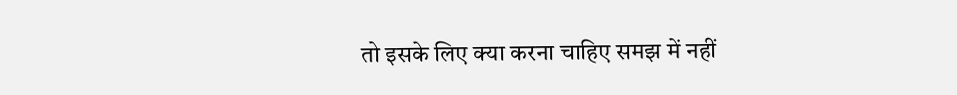तो इसके लिए क्या करना चाहिए समझ में नहीं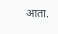आता.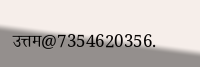उत्तम@7354620356.